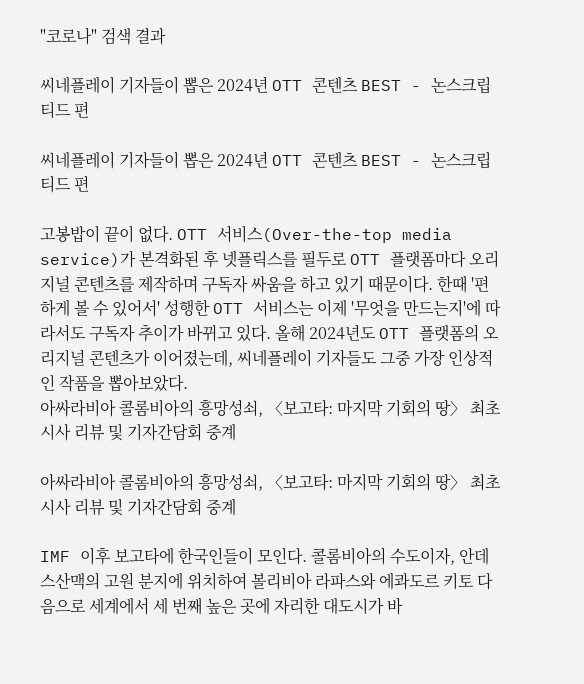"코로나" 검색 결과

씨네플레이 기자들이 뽑은 2024년 OTT 콘텐츠 BEST - 논스크립티드 편

씨네플레이 기자들이 뽑은 2024년 OTT 콘텐츠 BEST - 논스크립티드 편

고봉밥이 끝이 없다. OTT 서비스(Over-the-top media service)가 본격화된 후 넷플릭스를 필두로 OTT 플랫폼마다 오리지널 콘텐츠를 제작하며 구독자 싸움을 하고 있기 때문이다. 한때 '편하게 볼 수 있어서' 성행한 OTT 서비스는 이제 '무엇을 만드는지'에 따라서도 구독자 추이가 바뀌고 있다. 올해 2024년도 OTT 플랫폼의 오리지널 콘텐츠가 이어졌는데, 씨네플레이 기자들도 그중 가장 인상적인 작품을 뽑아보았다.
아싸라비아 콜롬비아의 흥망성쇠, 〈보고타: 마지막 기회의 땅〉 최초 시사 리뷰 및 기자간담회 중계

아싸라비아 콜롬비아의 흥망성쇠, 〈보고타: 마지막 기회의 땅〉 최초 시사 리뷰 및 기자간담회 중계

IMF 이후 보고타에 한국인들이 모인다. 콜롬비아의 수도이자, 안데스산맥의 고원 분지에 위치하여 볼리비아 라파스와 에콰도르 키토 다음으로 세계에서 세 번째 높은 곳에 자리한 대도시가 바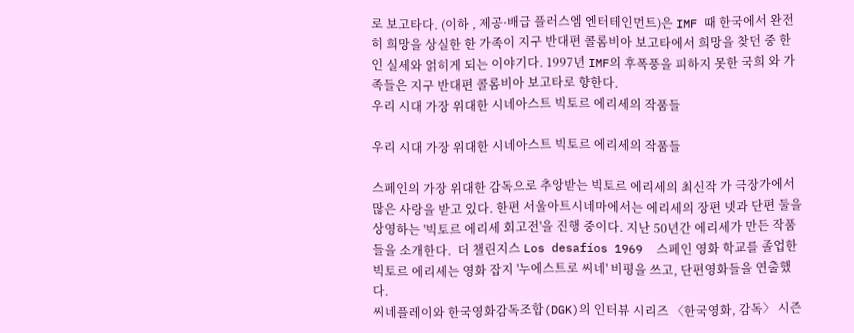로 보고타다. (이하 , 제공·배급 플러스엠 엔터테인먼트)은 IMF 때 한국에서 완전히 희망을 상실한 한 가족이 지구 반대편 콜롬비아 보고타에서 희망을 찾던 중 한인 실세와 얽히게 되는 이야기다. 1997년 IMF의 후폭풍을 피하지 못한 국희 와 가족들은 지구 반대편 콜롬비아 보고타로 향한다.
우리 시대 가장 위대한 시네아스트 빅토르 에리세의 작품들

우리 시대 가장 위대한 시네아스트 빅토르 에리세의 작품들

스페인의 가장 위대한 감독으로 추앙받는 빅토르 에리세의 최신작 가 극장가에서 많은 사랑을 받고 있다. 한편 서울아트시네마에서는 에리세의 장편 넷과 단편 둘을 상영하는 '빅토르 에리세 회고전'을 진행 중이다. 지난 50년간 에리세가 만든 작품들을 소개한다.  더 챌린지스 Los desafíos 1969  스페인 영화 학교를 졸업한 빅토르 에리세는 영화 잡지 '누에스트로 씨네' 비평을 쓰고, 단편영화들을 연출했다.
씨네플레이와 한국영화감독조합(DGK)의 인터뷰 시리즈 〈한국영화, 감독〉 시즌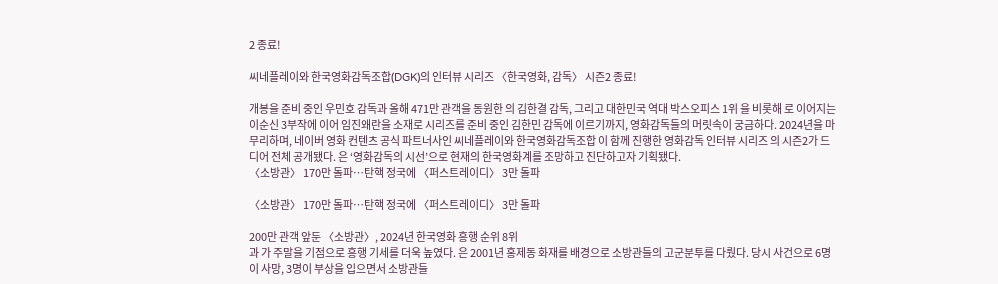2 종료!

씨네플레이와 한국영화감독조합(DGK)의 인터뷰 시리즈 〈한국영화, 감독〉 시즌2 종료!

개봉을 준비 중인 우민호 감독과 올해 471만 관객을 동원한 의 김한결 감독, 그리고 대한민국 역대 박스오피스 1위 을 비롯해 로 이어지는 이순신 3부작에 이어 임진왜란을 소재로 시리즈를 준비 중인 김한민 감독에 이르기까지, 영화감독들의 머릿속이 궁금하다. 2024년을 마무리하며, 네이버 영화 컨텐츠 공식 파트너사인 씨네플레이와 한국영화감독조합 이 함께 진행한 영화감독 인터뷰 시리즈 의 시즌2가 드디어 전체 공개됐다. 은 ‘영화감독의 시선’으로 현재의 한국영화계를 조망하고 진단하고자 기획됐다.
〈소방관〉 170만 돌파…탄핵 정국에 〈퍼스트레이디〉 3만 돌파

〈소방관〉 170만 돌파…탄핵 정국에 〈퍼스트레이디〉 3만 돌파

200만 관객 앞둔 〈소방관〉, 2024년 한국영화 흥행 순위 8위
과 가 주말을 기점으로 흥행 기세를 더욱 높였다. 은 2001년 홍제동 화재를 배경으로 소방관들의 고군분투를 다뤘다. 당시 사건으로 6명이 사망, 3명이 부상을 입으면서 소방관들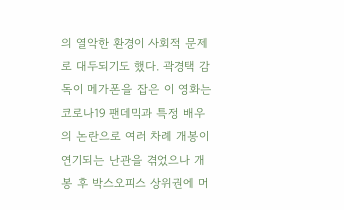의 열악한 환경이 사회적 문제로 대두되기도 했다. 곽경택 감독이 메가폰을 잡은 이 영화는 코로나19 팬데믹과 특정 배우의 논란으로 여러 차례 개봉이 연기되는 난관을 겪었으나 개봉 후 박스오피스 상위권에 머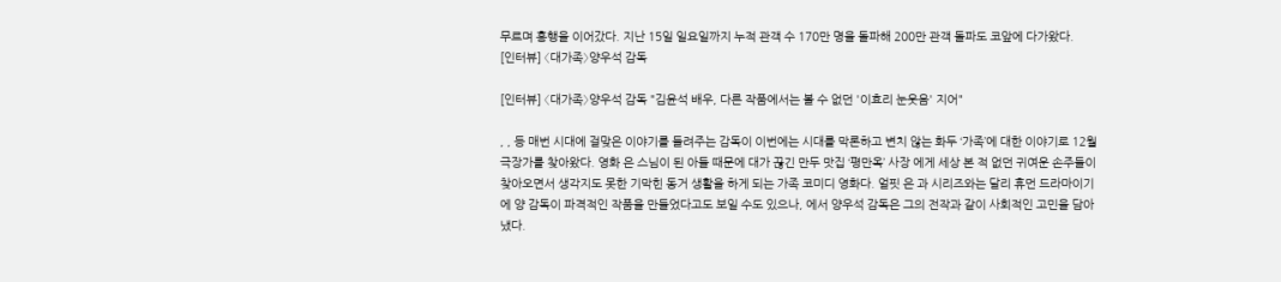무르며 흥행을 이어갔다. 지난 15일 일요일까지 누적 관객 수 170만 명을 돌파해 200만 관객 돌파도 코앞에 다가왔다.
[인터뷰] 〈대가족〉양우석 감독

[인터뷰] 〈대가족〉양우석 감독 "김윤석 배우, 다른 작품에서는 볼 수 없던 '이효리 눈웃음' 지어"

, , 등 매번 시대에 걸맞은 이야기를 들려주는 감독이 이번에는 시대를 막론하고 변치 않는 화두 ‘가족’에 대한 이야기로 12월 극장가를 찾아왔다. 영화 은 스님이 된 아들 때문에 대가 끊긴 만두 맛집 ‘평만옥’ 사장 에게 세상 본 적 없던 귀여운 손주들이 찾아오면서 생각지도 못한 기막힌 동거 생활을 하게 되는 가족 코미디 영화다. 얼핏 은 과 시리즈와는 달리 휴먼 드라마이기에 양 감독이 파격적인 작품을 만들었다고도 보일 수도 있으나, 에서 양우석 감독은 그의 전작과 같이 사회적인 고민을 담아냈다.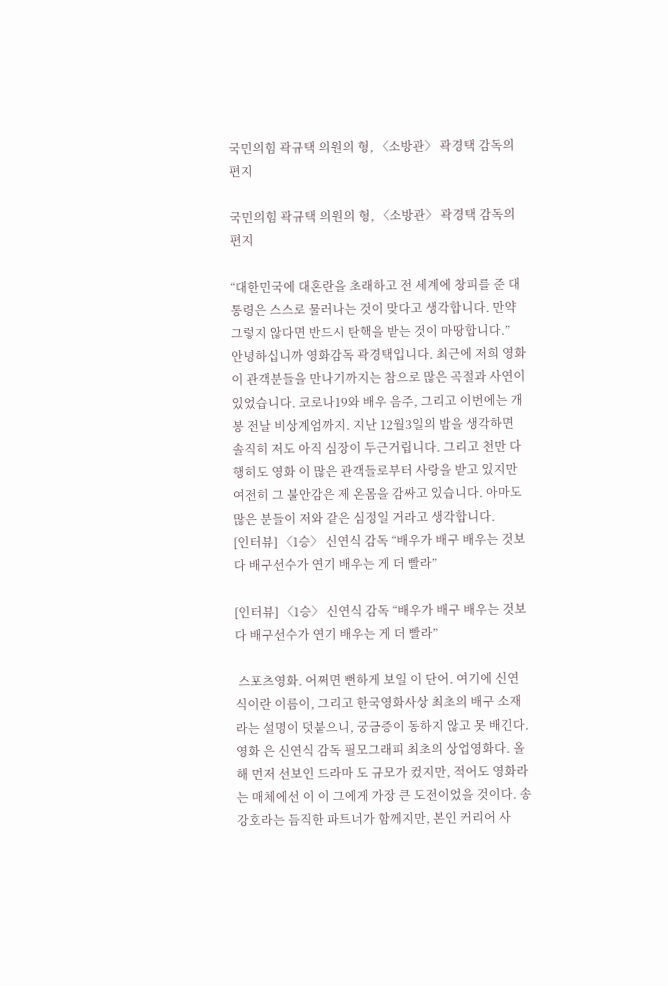국민의힘 곽규택 의원의 형, 〈소방관〉 곽경택 감독의 편지

국민의힘 곽규택 의원의 형, 〈소방관〉 곽경택 감독의 편지

“대한민국에 대혼란을 초래하고 전 세계에 창피를 준 대통령은 스스로 물러나는 것이 맞다고 생각합니다. 만약 그렇지 않다면 반드시 탄핵을 받는 것이 마땅합니다.”
안녕하십니까 영화감독 곽경택입니다. 최근에 저희 영화 이 관객분들을 만나기까지는 참으로 많은 곡절과 사연이 있었습니다. 코로나19와 배우 음주, 그리고 이번에는 개봉 전날 비상계엄까지. 지난 12월3일의 밤을 생각하면 솔직히 저도 아직 심장이 두근거립니다. 그리고 천만 다행히도 영화 이 많은 관객들로부터 사랑을 받고 있지만 여전히 그 불안감은 제 온몸을 감싸고 있습니다. 아마도 많은 분들이 저와 같은 심정일 거라고 생각합니다.
[인터뷰] 〈1승〉 신연식 감독 “배우가 배구 배우는 것보다 배구선수가 연기 배우는 게 더 빨라”

[인터뷰] 〈1승〉 신연식 감독 “배우가 배구 배우는 것보다 배구선수가 연기 배우는 게 더 빨라”

 스포츠영화. 어쩌면 뻔하게 보일 이 단어. 여기에 신연식이란 이름이, 그리고 한국영화사상 최초의 배구 소재라는 설명이 덧붙으니, 궁금증이 동하지 않고 못 배긴다. 영화 은 신연식 감독 필모그래피 최초의 상업영화다. 올해 먼저 선보인 드라마 도 규모가 컸지만, 적어도 영화라는 매체에선 이 이 그에게 가장 큰 도전이었을 것이다. 송강호라는 듬직한 파트너가 함께지만, 본인 커리어 사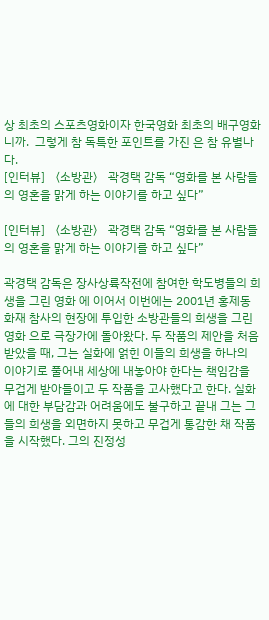상 최초의 스포츠영화이자 한국영화 최초의 배구영화니까.  그렇게 참 독특한 포인트를 가진 은 참 유별나다.
[인터뷰] 〈소방관〉 곽경택 감독 “영화를 본 사람들의 영혼을 맑게 하는 이야기를 하고 싶다”

[인터뷰] 〈소방관〉 곽경택 감독 “영화를 본 사람들의 영혼을 맑게 하는 이야기를 하고 싶다”

곽경택 감독은 장사상륙작전에 참여한 학도병들의 희생을 그린 영화 에 이어서 이번에는 2001년 홍제동 화재 참사의 현장에 투입한 소방관들의 희생을 그린 영화 으로 극장가에 돌아왔다. 두 작품의 제안을 처음 받았을 때, 그는 실화에 얽힌 이들의 희생을 하나의 이야기로 풀어내 세상에 내놓아야 한다는 책임감을 무겁게 받아들이고 두 작품을 고사했다고 한다. 실화에 대한 부담감과 어려움에도 불구하고 끝내 그는 그들의 희생을 외면하지 못하고 무겁게 통감한 채 작품을 시작했다. 그의 진정성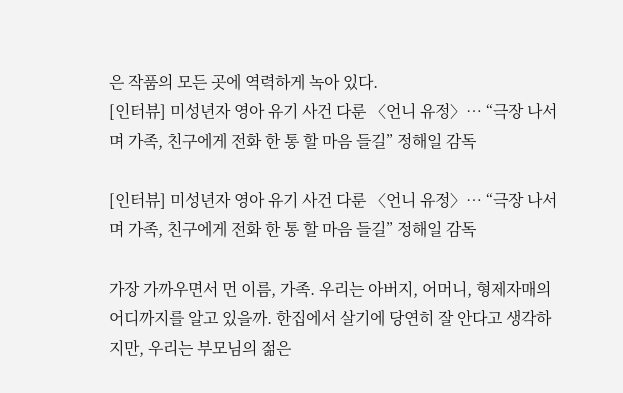은 작품의 모든 곳에 역력하게 녹아 있다.
[인터뷰] 미성년자 영아 유기 사건 다룬 〈언니 유정〉… “극장 나서며 가족, 친구에게 전화 한 통 할 마음 들길” 정해일 감독

[인터뷰] 미성년자 영아 유기 사건 다룬 〈언니 유정〉… “극장 나서며 가족, 친구에게 전화 한 통 할 마음 들길” 정해일 감독

가장 가까우면서 먼 이름, 가족. 우리는 아버지, 어머니, 형제자매의 어디까지를 알고 있을까. 한집에서 살기에 당연히 잘 안다고 생각하지만, 우리는 부모님의 젊은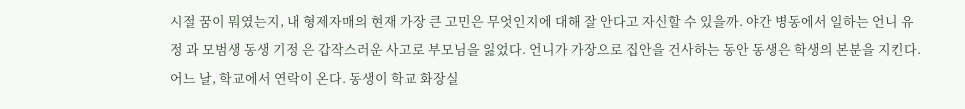시절 꿈이 뭐였는지, 내 형제자매의 현재 가장 큰 고민은 무엇인지에 대해 잘 안다고 자신할 수 있을까. 야간 병동에서 일하는 언니 유정 과 모범생 동생 기정 은 갑작스러운 사고로 부모님을 잃었다. 언니가 가장으로 집안을 건사하는 동안 동생은 학생의 본분을 지킨다. 어느 날, 학교에서 연락이 온다. 동생이 학교 화장실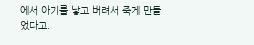에서 아기를 낳고 버려서 죽게 만들었다고.